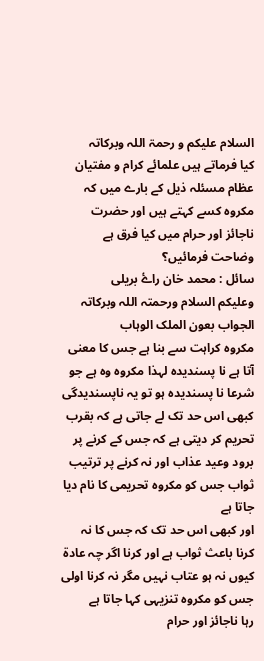السلام علیکم و رحمۃ اللہ وبرکاتہ
کیا فرماتے ہیں علمائے کرام و مفتیان عظام مسئلہ ذیل کے بارے میں کہ مکروہ کسے کہتے ہیں اور حضرت ناجائز اور حرام میں کیا فرق ہے وضاحت فرمائیں؟
سائل : محمد خان راۓ بریلی
وعلیکم السلام ورحمتہ اللہ وبرکاتہ
الجواب بعون الملک الوہاب
مکروہ کراہت سے بنا ہے جس کا معنی آتا ہے نا پسندیدہ لہذا مکروہ وہ ہے جو شرعا نا پسندیدہ ہو تو یہ ناپسندیدگی کبھی اس حد تک لے جاتی ہے کہ بقرب تحریم کر دیتی ہے کہ جس کے کرنے پر برود وعید عذاب اور نہ کرنے پر ترتیب ثواب جس کو مکروہ تحریمی کا نام دیا جاتا ہے
اور کبھی اس حد تک کہ جس کا نہ کرنا باعث ثواب ہے اور کرنا اگر چہ عادۃ کیوں نہ ہو عتاب نہیں مگر نہ کرنا اولی جس کو مکروہ تنزیہی کہا جاتا ہے
رہا ناجائز اور حرام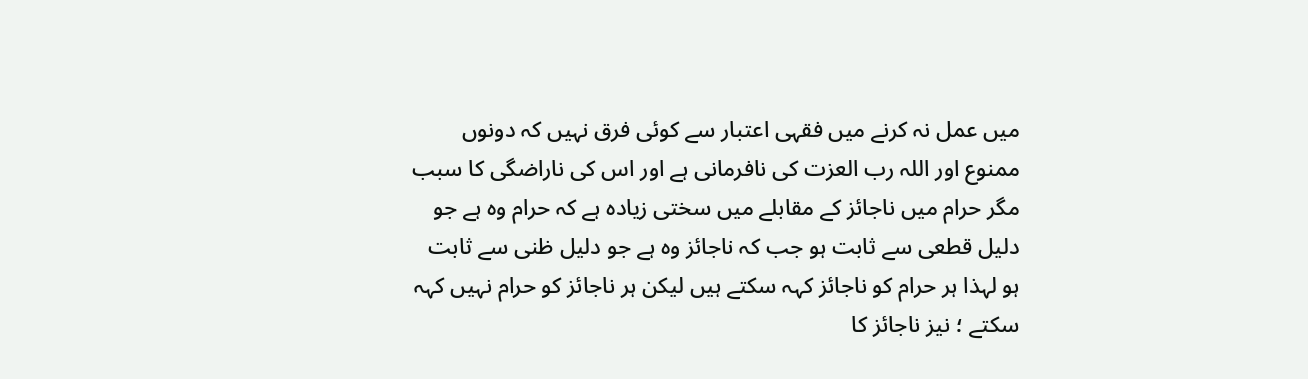میں عمل نہ کرنے میں فقہی اعتبار سے کوئی فرق نہیں کہ دونوں ممنوع اور اللہ رب العزت کی نافرمانی ہے اور اس کی ناراضگی کا سبب مگر حرام میں ناجائز کے مقابلے میں سختی زیادہ ہے کہ حرام وہ ہے جو دلیل قطعی سے ثابت ہو جب کہ ناجائز وہ ہے جو دلیل ظنی سے ثابت ہو لہذا ہر حرام کو ناجائز کہہ سکتے ہیں لیکن ہر ناجائز کو حرام نہیں کہہ سکتے ؛ نیز ناجائز کا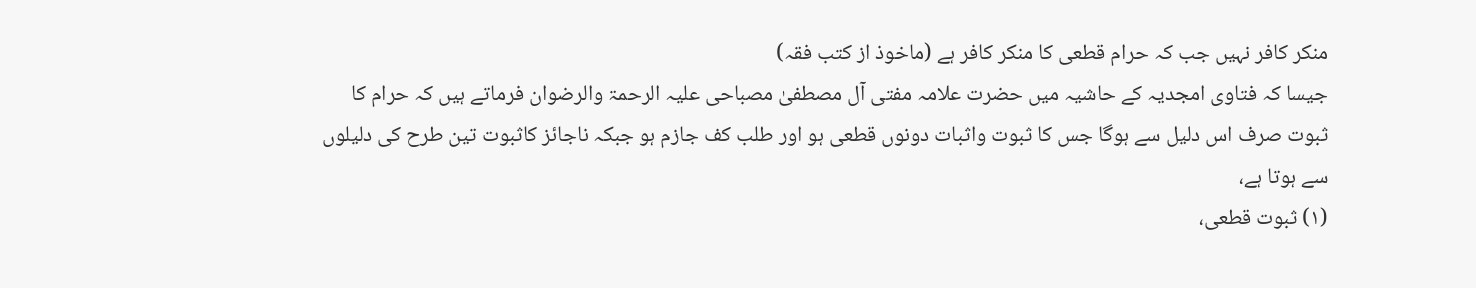منکر کافر نہیں جب کہ حرام قطعی کا منکر کافر ہے (ماخوذ از کتب فقہ)
جیسا کہ فتاوی امجدیہ کے حاشیہ میں حضرت علامہ مفتی آل مصطفیٰ مصباحی علیہ الرحمۃ والرضوان فرماتے ہیں کہ حرام کا ثبوت صرف اس دلیل سے ہوگا جس کا ثبوت واثبات دونوں قطعی ہو اور طلب کف جازم ہو جبکہ ناجائز کاثبوت تین طرح کی دلیلوں سے ہوتا ہے،
(۱) ثبوت قطعی،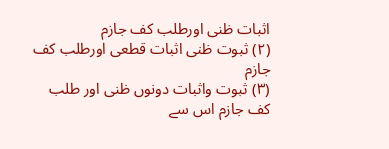اثبات ظنی اورطلب کف جازم
(۲) ثبوت ظنی اثبات قطعی اورطلب کف جازم
(۳) ثبوت واثبات دونوں ظنی اور طلب کف جازم اس سے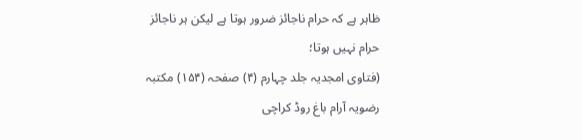ظاہر ہے کہ حرام ناجائز ضرور ہوتا ہے لیکن ہر ناجائز حرام نہیں ہوتا؛
(فتاوی امجدیہ جلد چہارم (۴) صفحہ (۱۵۴) مکتبہ رضویہ آرام باغ روڈ کراچی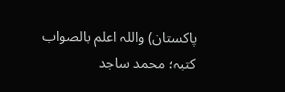پاکستان) واللہ اعلم بالصواب
کتبہ؛ محمد ساجد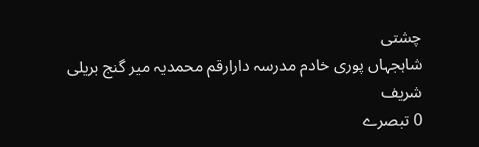چشتی
شاہجہاں پوری خادم مدرسہ دارارقم محمدیہ میر گنج بریلی شریف
0 تبصرے